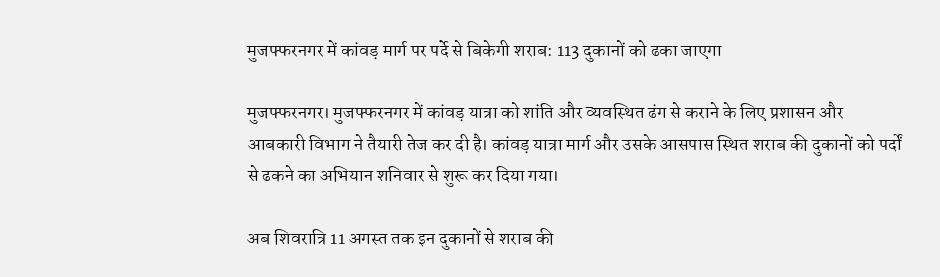मुजफ्फरनगर में कांवड़ मार्ग पर पर्दे से बिकेगी शराब: 113 दुकानों को ढका जाएगा

मुजफ्फरनगर। मुजफ्फरनगर में कांवड़ यात्रा को शांति और व्यवस्थित ढंग से कराने के लिए प्रशासन और आबकारी विभाग ने तैयारी तेज कर दी है। कांवड़ यात्रा मार्ग और उसके आसपास स्थित शराब की दुकानों को पर्दों से ढकने का अभियान शनिवार से शुरू कर दिया गया।

अब शिवरात्रि 11 अगस्त तक इन दुकानों से शराब की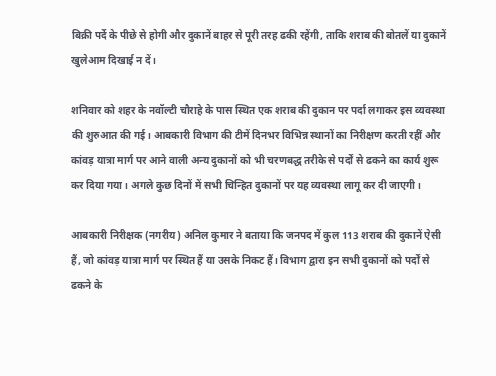बिक्री पर्दे के पीछे से होगी और दुकानें बाहर से पूरी तरह ढकी रहेंगी, ताकि शराब की बोतलें या दुकानें खुलेआम दिखाई न दें।

शनिवार को शहर के नवॉल्टी चौराहे के पास स्थित एक शराब की दुकान पर पर्दा लगाकर इस व्यवस्था की शुरुआत की गई। आबकारी विभाग की टीमें दिनभर विभिन्न स्थानों का निरीक्षण करती रहीं और कांवड़ यात्रा मार्ग पर आने वाली अन्य दुकानों को भी चरणबद्ध तरीके से पर्दों से ढकने का कार्य शुरू कर दिया गया। अगले कुछ दिनों में सभी चिन्हित दुकानों पर यह व्यवस्था लागू कर दी जाएगी।

आबकारी निरीक्षक (नगरीय) अनिल कुमार ने बताया कि जनपद में कुल 113 शराब की दुकानें ऐसी हैं, जो कांवड़ यात्रा मार्ग पर स्थित हैं या उसके निकट हैं। विभाग द्वारा इन सभी दुकानों को पर्दों से ढकने के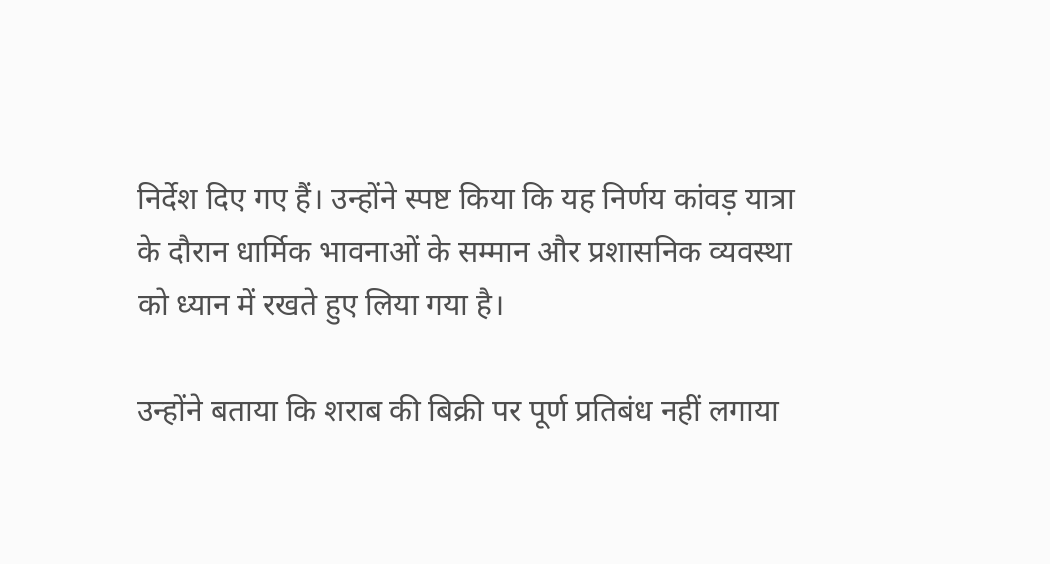निर्देश दिए गए हैं। उन्होंने स्पष्ट किया कि यह निर्णय कांवड़ यात्रा के दौरान धार्मिक भावनाओं के सम्मान और प्रशासनिक व्यवस्था को ध्यान में रखते हुए लिया गया है।

उन्होंने बताया कि शराब की बिक्री पर पूर्ण प्रतिबंध नहीं लगाया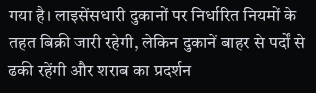गया है। लाइसेंसधारी दुकानों पर निर्धारित नियमों के तहत बिक्री जारी रहेगी, लेकिन दुकानें बाहर से पर्दों से ढकी रहेंगी और शराब का प्रदर्शन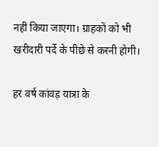नहीं किया जाएगा। ग्राहकों को भी खरीदारी पर्दे के पीछे से करनी होगी।

हर वर्ष कांवड़ यात्रा के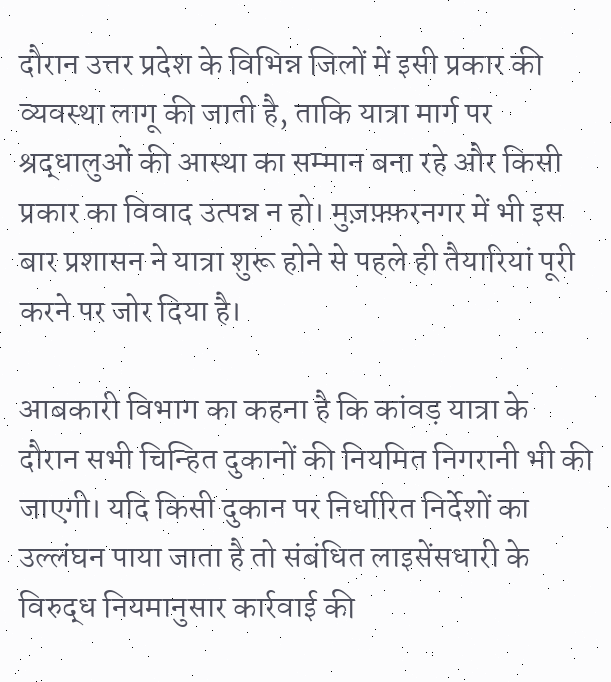दौरान उत्तर प्रदेश के विभिन्न जिलों में इसी प्रकार की व्यवस्था लागू की जाती है, ताकि यात्रा मार्ग पर श्रद्धालुओं की आस्था का सम्मान बना रहे और किसी प्रकार का विवाद उत्पन्न न हो। मुज़फ़्फ़रनगर में भी इस बार प्रशासन ने यात्रा शुरू होने से पहले ही तैयारियां पूरी करने पर जोर दिया है।

आबकारी विभाग का कहना है कि कांवड़ यात्रा के दौरान सभी चिन्हित दुकानों की नियमित निगरानी भी की जाएगी। यदि किसी दुकान पर निर्धारित निर्देशों का उल्लंघन पाया जाता है तो संबंधित लाइसेंसधारी के विरुद्ध नियमानुसार कार्रवाई की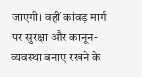जाएगी। वहीं कांवड़ मार्ग पर सुरक्षा और कानून-व्यवस्था बनाए रखने के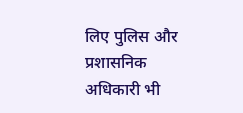लिए पुलिस और प्रशासनिक अधिकारी भी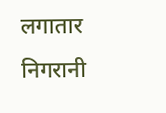लगातार निगरानी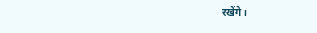रखेंगे।